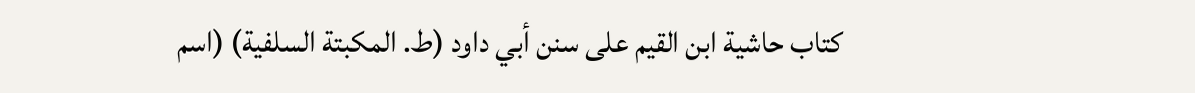كتاب حاشية ابن القيم على سنن أبي داود (ط. المكبتة السلفية) (اسم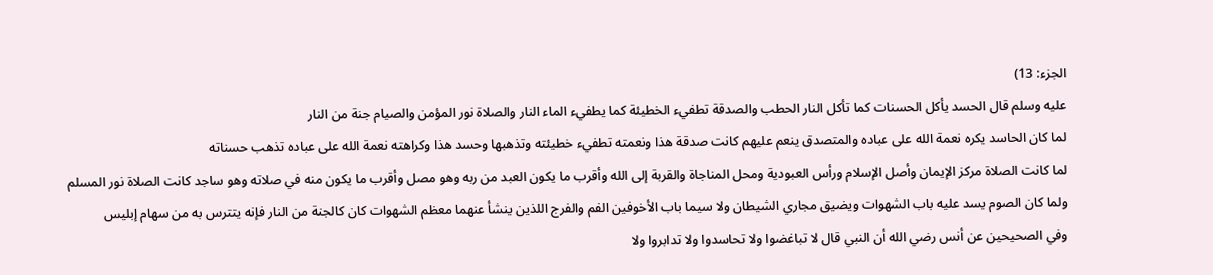الجزء: 13)
عليه وسلم قال الحسد يأكل الحسنات كما تأكل النار الحطب والصدقة تطفيء الخطيئة كما يطفيء الماء النار والصلاة نور المؤمن والصيام جنة من النار
لما كان الحاسد يكره نعمة الله على عباده والمتصدق ينعم عليهم كانت صدقة هذا ونعمته تطفيء خطيئته وتذهبها وحسد هذا وكراهته نعمة الله على عباده تذهب حسناته
لما كانت الصلاة مركز الإيمان وأصل الإسلام ورأس العبودية ومحل المناجاة والقربة إلى الله وأقرب ما يكون العبد من ربه وهو مصل وأقرب ما يكون منه في صلاته وهو ساجد كانت الصلاة نور المسلم
ولما كان الصوم يسد عليه باب الشهوات ويضيق مجاري الشيطان ولا سيما باب الأخوفين الفم والفرج اللذين ينشأ عنهما معظم الشهوات كان كالجنة من النار فإنه يتترس به من سهام إبليس
وفي الصحيحين عن أنس رضي الله أن النبي قال لا تباغضوا ولا تحاسدوا ولا تدابروا ولا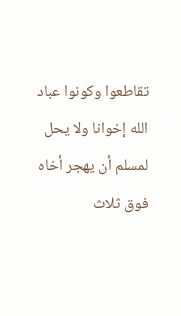تقاطعوا وكونوا عباد الله إخوانا ولا يحل لمسلم أن يهجر أخاه فوق ثلاث